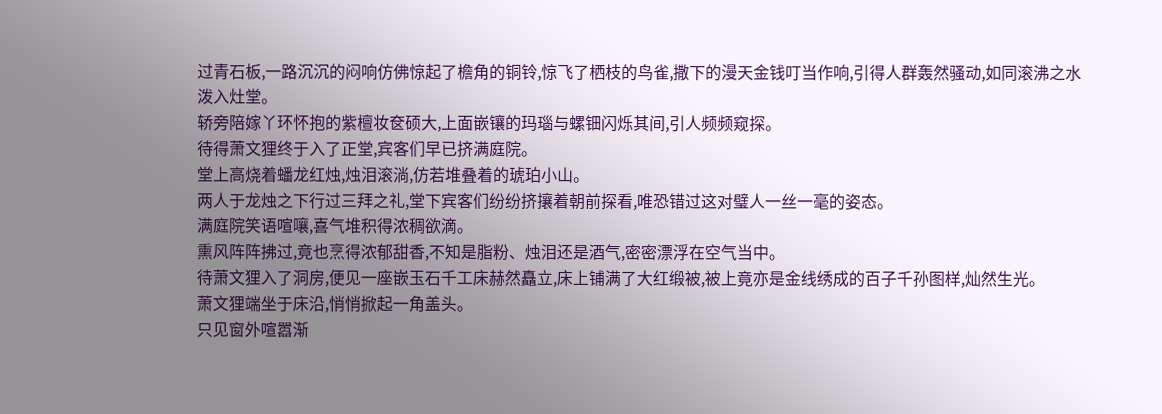过青石板,一路沉沉的闷响仿佛惊起了檐角的铜铃,惊飞了栖枝的鸟雀,撒下的漫天金钱叮当作响,引得人群轰然骚动,如同滚沸之水泼入灶堂。
轿旁陪嫁丫环怀抱的紫檀妆奁硕大,上面嵌镶的玛瑙与螺钿闪烁其间,引人频频窥探。
待得萧文狸终于入了正堂,宾客们早已挤满庭院。
堂上高烧着蟠龙红烛,烛泪滚淌,仿若堆叠着的琥珀小山。
两人于龙烛之下行过三拜之礼,堂下宾客们纷纷挤攘着朝前探看,唯恐错过这对璧人一丝一毫的姿态。
满庭院笑语喧嚷,喜气堆积得浓稠欲滴。
熏风阵阵拂过,竟也烹得浓郁甜香,不知是脂粉、烛泪还是酒气,密密漂浮在空气当中。
待萧文狸入了洞房,便见一座嵌玉石千工床赫然矗立,床上铺满了大红缎被,被上竟亦是金线绣成的百子千孙图样,灿然生光。
萧文狸端坐于床沿,悄悄掀起一角盖头。
只见窗外喧嚣渐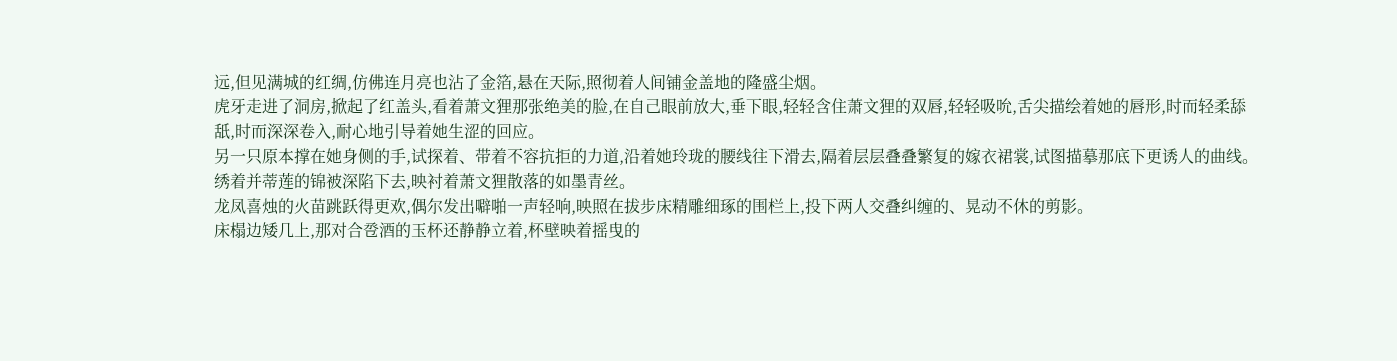远,但见满城的红绸,仿佛连月亮也沾了金箔,悬在天际,照彻着人间铺金盖地的隆盛尘烟。
虎牙走进了洞房,掀起了红盖头,看着萧文狸那张绝美的脸,在自己眼前放大,垂下眼,轻轻含住萧文狸的双唇,轻轻吸吮,舌尖描绘着她的唇形,时而轻柔舔舐,时而深深卷入,耐心地引导着她生涩的回应。
另一只原本撑在她身侧的手,试探着、带着不容抗拒的力道,沿着她玲珑的腰线往下滑去,隔着层层叠叠繁复的嫁衣裙裳,试图描摹那底下更诱人的曲线。
绣着并蒂莲的锦被深陷下去,映衬着萧文狸散落的如墨青丝。
龙凤喜烛的火苗跳跃得更欢,偶尔发出噼啪一声轻响,映照在拔步床精雕细琢的围栏上,投下两人交叠纠缠的、晃动不休的剪影。
床榻边矮几上,那对合卺酒的玉杯还静静立着,杯壁映着摇曳的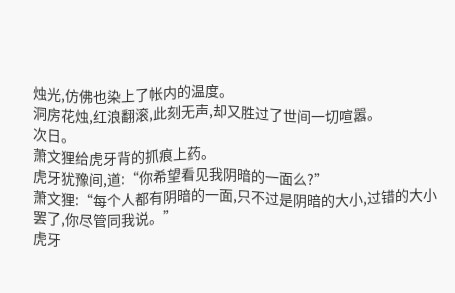烛光,仿佛也染上了帐内的温度。
洞房花烛,红浪翻滚,此刻无声,却又胜过了世间一切喧嚣。
次日。
萧文狸给虎牙背的抓痕上药。
虎牙犹豫间,道:“你希望看见我阴暗的一面么?”
萧文狸:“每个人都有阴暗的一面,只不过是阴暗的大小,过错的大小罢了,你尽管同我说。”
虎牙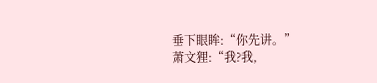垂下眼眸:“你先讲。”
萧文狸:“我?我,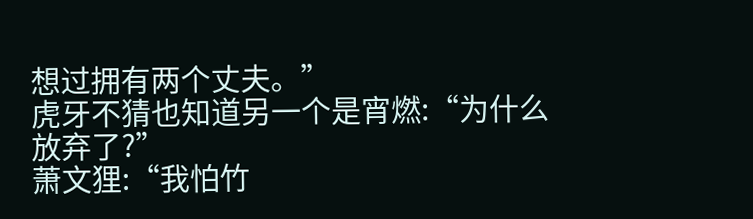想过拥有两个丈夫。”
虎牙不猜也知道另一个是宵燃:“为什么放弃了?”
萧文狸:“我怕竹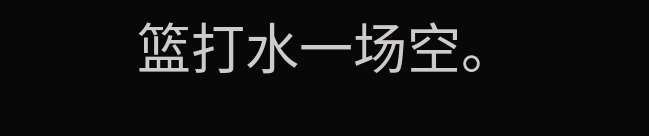篮打水一场空。